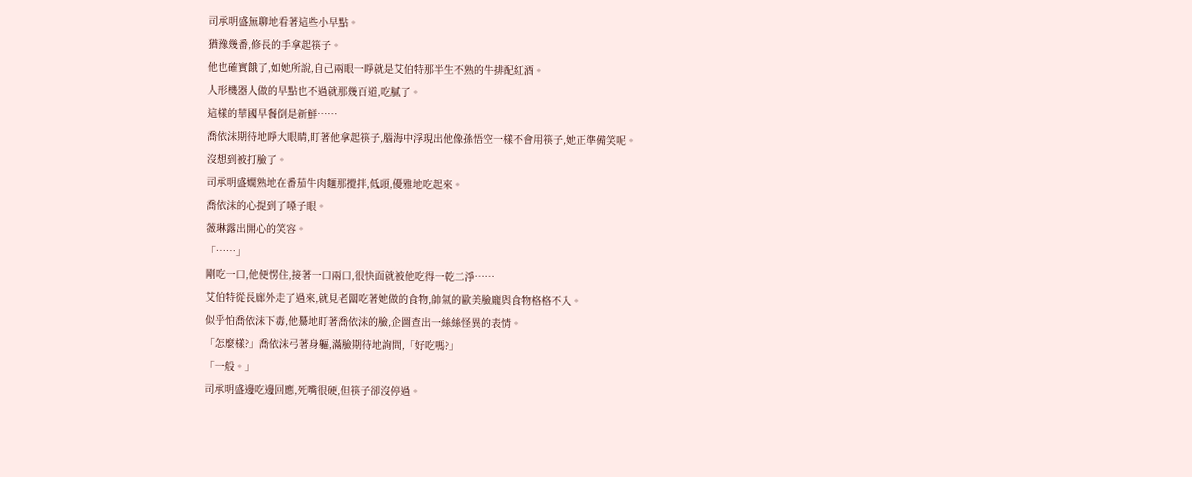司承明盛無聊地看著這些小早點。
猶豫幾番,修長的手拿起筷子。
他也確實餓了,如她所說,自己兩眼一睜就是艾伯特那半生不熟的牛排配紅酒。
人形機器人做的早點也不過就那幾百道,吃膩了。
這樣的華國早餐倒是新鮮……
喬依沫期待地睜大眼睛,盯著他拿起筷子,腦海中浮現出他像孫悟空一樣不會用筷子,她正準備笑呢。
沒想到被打臉了。
司承明盛嫻熟地在番茄牛肉麵那攪拌,低頭,優雅地吃起來。
喬依沫的心提到了嗓子眼。
薇琳露出開心的笑容。
「……」
剛吃一口,他便愣住,接著一口兩口,很快面就被他吃得一乾二淨……
艾伯特從長廊外走了過來,就見老闆吃著她做的食物,帥氣的歐美臉龐與食物格格不入。
似乎怕喬依沫下毒,他驀地盯著喬依沫的臉,企圖查出一絲絲怪異的表情。
「怎麼樣?」喬依沫弓著身軀,滿臉期待地詢問,「好吃嗎?」
「一般。」
司承明盛邊吃邊回應,死嘴很硬,但筷子卻沒停過。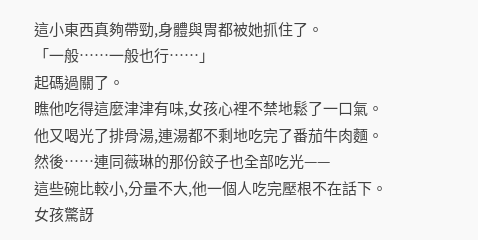這小東西真夠帶勁,身體與胃都被她抓住了。
「一般……一般也行……」
起碼過關了。
瞧他吃得這麼津津有味,女孩心裡不禁地鬆了一口氣。
他又喝光了排骨湯,連湯都不剩地吃完了番茄牛肉麵。
然後……連同薇琳的那份餃子也全部吃光——
這些碗比較小,分量不大,他一個人吃完壓根不在話下。
女孩驚訝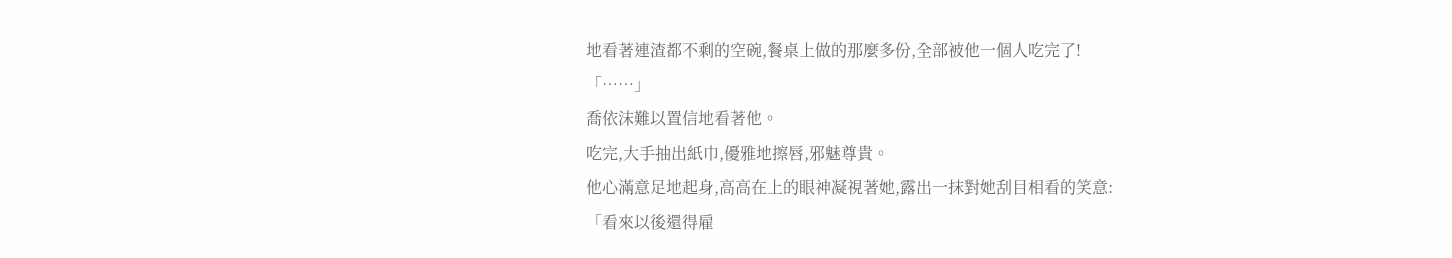地看著連渣都不剩的空碗,餐桌上做的那麼多份,全部被他一個人吃完了!
「……」
喬依沫難以置信地看著他。
吃完,大手抽出紙巾,優雅地擦唇,邪魅尊貴。
他心滿意足地起身,高高在上的眼神凝視著她,露出一抹對她刮目相看的笑意:
「看來以後還得雇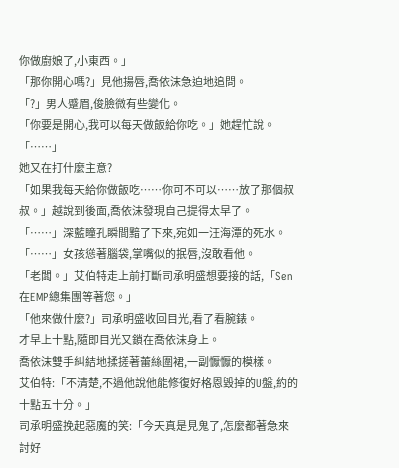你做廚娘了,小東西。」
「那你開心嗎?」見他揚唇,喬依沫急迫地追問。
「?」男人蹙眉,俊臉微有些變化。
「你要是開心,我可以每天做飯給你吃。」她趕忙說。
「……」
她又在打什麼主意?
「如果我每天給你做飯吃……你可不可以……放了那個叔叔。」越說到後面,喬依沫發現自己提得太早了。
「……」深藍瞳孔瞬間黯了下來,宛如一汪海潭的死水。
「……」女孩慫著腦袋,掌嘴似的抿唇,沒敢看他。
「老闆。」艾伯特走上前打斷司承明盛想要接的話,「Sen在EMP總集團等著您。」
「他來做什麼?」司承明盛收回目光,看了看腕錶。
才早上十點,隨即目光又鎖在喬依沫身上。
喬依沫雙手糾結地揉搓著蕾絲圍裙,一副懨懨的模樣。
艾伯特:「不清楚,不過他說他能修復好格恩毀掉的U盤,約的十點五十分。」
司承明盛挽起惡魔的笑:「今天真是見鬼了,怎麼都著急來討好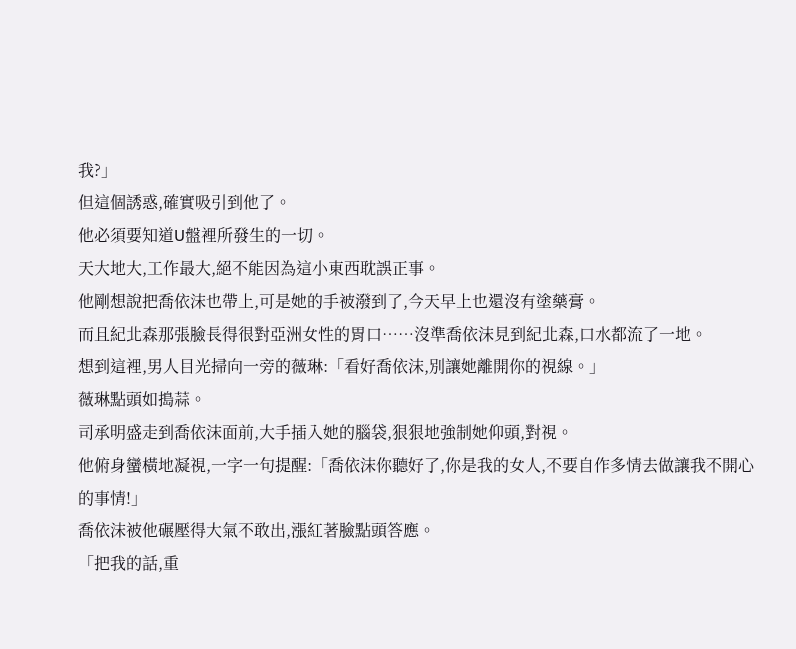我?」
但這個誘惑,確實吸引到他了。
他必須要知道U盤裡所發生的一切。
天大地大,工作最大,絕不能因為這小東西耽誤正事。
他剛想說把喬依沫也帶上,可是她的手被潑到了,今天早上也還沒有塗藥膏。
而且紀北森那張臉長得很對亞洲女性的胃口……沒準喬依沫見到紀北森,口水都流了一地。
想到這裡,男人目光掃向一旁的薇琳:「看好喬依沫,別讓她離開你的視線。」
薇琳點頭如搗蒜。
司承明盛走到喬依沫面前,大手插入她的腦袋,狠狠地強制她仰頭,對視。
他俯身蠻橫地凝視,一字一句提醒:「喬依沫你聽好了,你是我的女人,不要自作多情去做讓我不開心的事情!」
喬依沫被他碾壓得大氣不敢出,漲紅著臉點頭答應。
「把我的話,重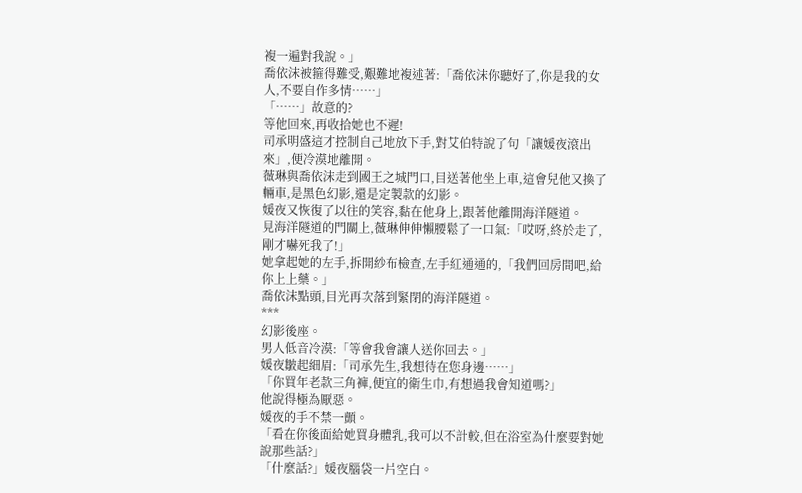複一遍對我說。」
喬依沫被箍得難受,艱難地複述著:「喬依沫你聽好了,你是我的女人,不要自作多情……」
「……」故意的?
等他回來,再收拾她也不遲!
司承明盛這才控制自己地放下手,對艾伯特說了句「讓媛夜滾出來」,便冷漠地離開。
薇琳與喬依沫走到國王之城門口,目送著他坐上車,這會兒他又換了輛車,是黑色幻影,還是定製款的幻影。
媛夜又恢復了以往的笑容,黏在他身上,跟著他離開海洋隧道。
見海洋隧道的門關上,薇琳伸伸懶腰鬆了一口氣:「哎呀,終於走了,剛才嚇死我了!」
她拿起她的左手,拆開紗布檢查,左手紅通通的,「我們回房間吧,給你上上藥。」
喬依沫點頭,目光再次落到緊閉的海洋隧道。
***
幻影後座。
男人低音冷漠:「等會我會讓人送你回去。」
媛夜皺起細眉:「司承先生,我想待在您身邊……」
「你買年老款三角褲,便宜的衛生巾,有想過我會知道嗎?」
他說得極為厭惡。
媛夜的手不禁一顫。
「看在你後面給她買身體乳,我可以不計較,但在浴室為什麼要對她說那些話?」
「什麼話?」媛夜腦袋一片空白。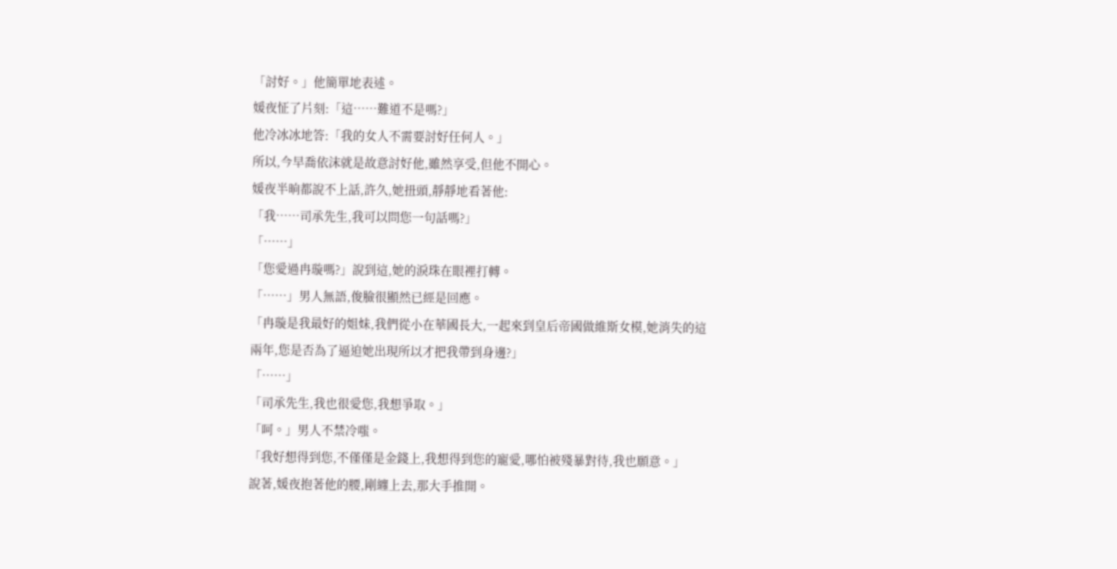「討好。」他簡單地表述。
媛夜怔了片刻:「這……難道不是嗎?」
他冷冰冰地答:「我的女人不需要討好任何人。」
所以,今早喬依沫就是故意討好他,雖然享受,但他不開心。
媛夜半晌都說不上話,許久,她扭頭,靜靜地看著他:
「我……司承先生,我可以問您一句話嗎?」
「……」
「您愛過冉璇嗎?」說到這,她的淚珠在眼裡打轉。
「……」男人無語,俊臉很顯然已經是回應。
「冉璇是我最好的姐妹,我們從小在華國長大,一起來到皇后帝國做維斯女模,她消失的這兩年,您是否為了逼迫她出現所以才把我帶到身邊?」
「……」
「司承先生,我也很愛您,我想爭取。」
「呵。」男人不禁冷嗤。
「我好想得到您,不僅僅是金錢上,我想得到您的寵愛,哪怕被殘暴對待,我也願意。」
說著,媛夜抱著他的腰,剛纏上去,那大手推開。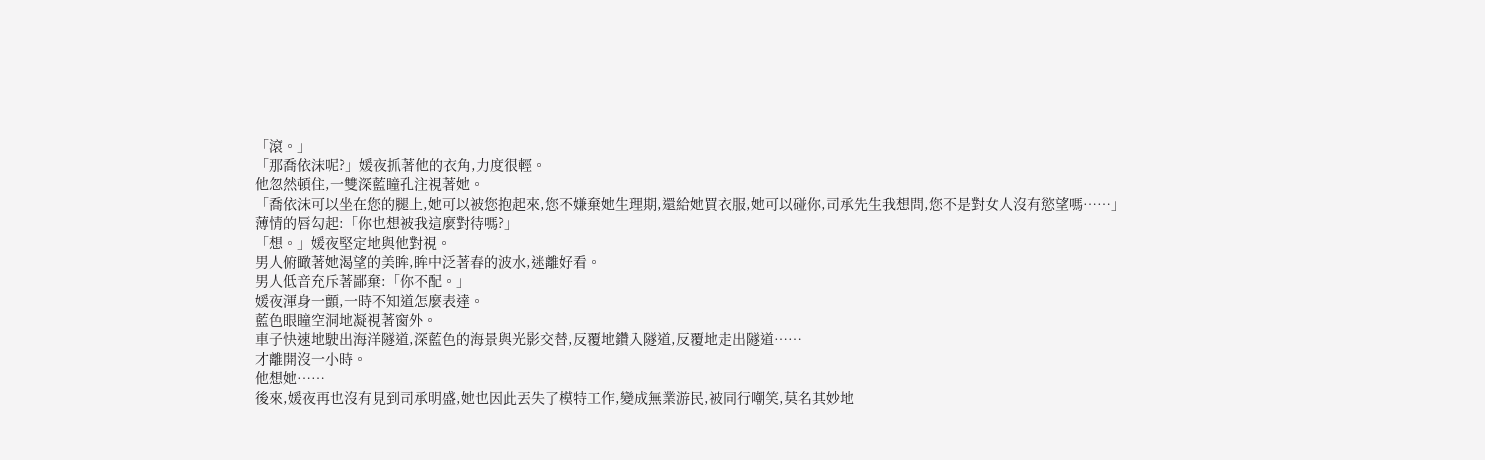「滾。」
「那喬依沫呢?」媛夜抓著他的衣角,力度很輕。
他忽然頓住,一雙深藍瞳孔注視著她。
「喬依沫可以坐在您的腿上,她可以被您抱起來,您不嫌棄她生理期,還給她買衣服,她可以碰你,司承先生我想問,您不是對女人沒有慾望嗎……」
薄情的唇勾起:「你也想被我這麼對待嗎?」
「想。」媛夜堅定地與他對視。
男人俯瞰著她渴望的美眸,眸中泛著春的波水,迷離好看。
男人低音充斥著鄙棄:「你不配。」
媛夜渾身一顫,一時不知道怎麼表達。
藍色眼瞳空洞地凝視著窗外。
車子快速地駛出海洋隧道,深藍色的海景與光影交替,反覆地鑽入隧道,反覆地走出隧道……
才離開沒一小時。
他想她……
後來,媛夜再也沒有見到司承明盛,她也因此丟失了模特工作,變成無業游民,被同行嘲笑,莫名其妙地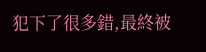犯下了很多錯,最終被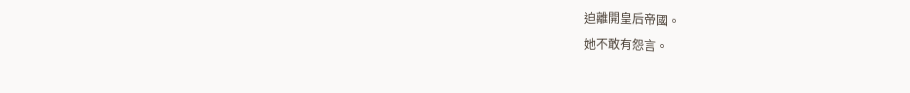迫離開皇后帝國。
她不敢有怨言。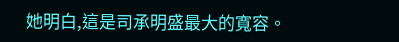她明白,這是司承明盛最大的寬容。